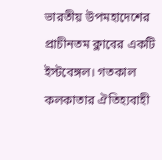ভারতীয় উপমহাদেশের প্রাচীনতম ক্লাবের একটি ইস্টবেঙ্গল। গতকাল কলকাতার ঐতিহ্যবাহী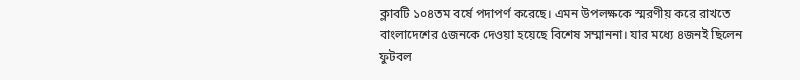ক্লাবটি ১০৪তম বর্ষে পদাপর্ণ করেছে। এমন উপলক্ষকে স্মরণীয় করে রাখতে বাংলাদেশের ৫জনকে দেওয়া হয়েছে বিশেষ সম্মাননা। যার মধ্যে ৪জনই ছিলেন ফুটবল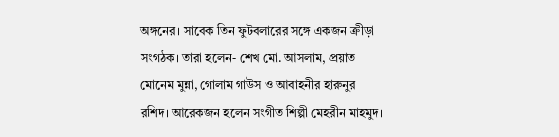অঙ্গনের। সাবেক তিন ফুটবলারের সঙ্গে একজন ক্রীড়া সংগঠক। তারা হলেন- শেখ মো. আসলাম, প্রয়াত মোনেম মুন্না, গোলাম গাউস ও আবাহনীর হারুনুর রশিদ। আরেকজন হলেন সংগীত শিল্পী মেহরীন মাহমুদ।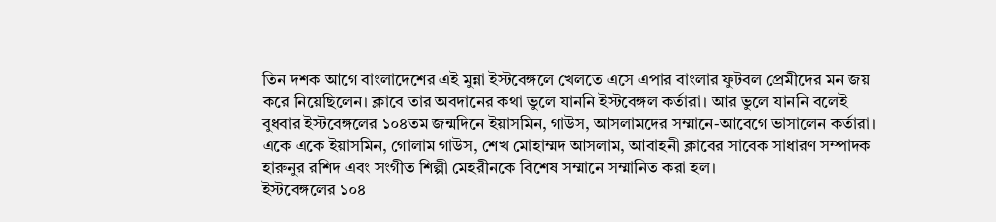তিন দশক আগে বাংলাদেশের এই মুন্না ইস্টবেঙ্গলে খেলতে এসে এপার বাংলার ফুটবল প্রেমীদের মন জয় করে নিয়েছিলেন। ক্লাবে তার অবদানের কথা ভুলে যাননি ইস্টবেঙ্গল কর্তারা। আর ভুলে যাননি বলেই বুধবার ইস্টবেঙ্গলের ১০৪তম জন্মদিনে ইয়াসমিন, গাউস, আসলামদের সম্মানে-আবেগে ভাসালেন কর্তারা। একে একে ইয়াসমিন, গোলাম গাউস, শেখ মোহাম্মদ আসলাম, আবাহনী ক্লাবের সাবেক সাধারণ সম্পাদক হারুনুর রশিদ এবং সংগীত শিল্পী মেহরীনকে বিশেষ সম্মানে সম্মানিত করা হল।
ইস্টবেঙ্গলের ১০৪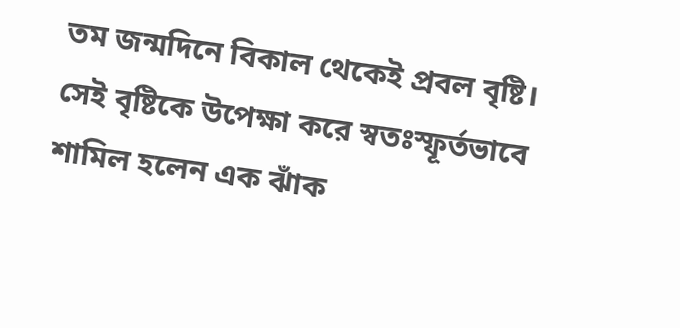তম জন্মদিনে বিকাল থেকেই প্রবল বৃষ্টি। সেই বৃষ্টিকে উপেক্ষা করে স্বতঃস্ফূর্তভাবে শামিল হলেন এক ঝাঁক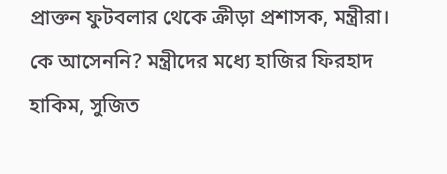প্রাক্তন ফুটবলার থেকে ক্রীড়া প্রশাসক, মন্ত্রীরা। কে আসেননি? মন্ত্রীদের মধ্যে হাজির ফিরহাদ হাকিম, সুজিত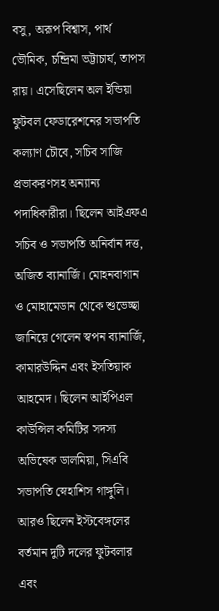বসু, অরূপ বিশ্বাস, পার্থ ভৌমিক, চন্দ্রিমা ভট্টাচার্য, তাপস রায়। এসেছিলেন অল ইন্ডিয়া ফুটবল ফেডারেশনের সভাপতি কল্যাণ চৌবে, সচিব সাজি প্রভাকরণসহ অন্যান্য পদাধিকারীরা। ছিলেন আইএফএ সচিব ও সভাপতি অনির্বান দত্ত, অজিত ব্যানার্জি। মোহনবাগান ও মোহামেডান থেকে শুভেচ্ছা জানিয়ে গেলেন স্বপন ব্যানার্জি, কামারউদ্দিন এবং ইসতিয়াক আহমেদ। ছিলেন আইপিএল কাউন্সিল কমিটির সদস্য অভিষেক ডালমিয়া, সিএবি সভাপতি স্নেহাশিস গাঙ্গুলি। আরও ছিলেন ইস্টবেঙ্গলের বর্তমান দুটি দলের ফুটবলার এবং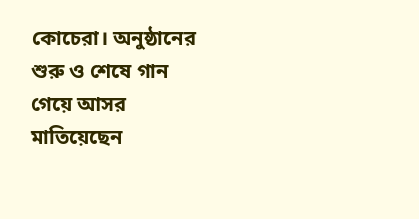কোচেরা। অনুষ্ঠানের শুরু ও শেষে গান গেয়ে আসর মাতিয়েছেন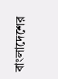বাংলাদেশের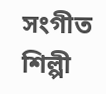সংগীত শিল্পী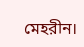মেহরীন।